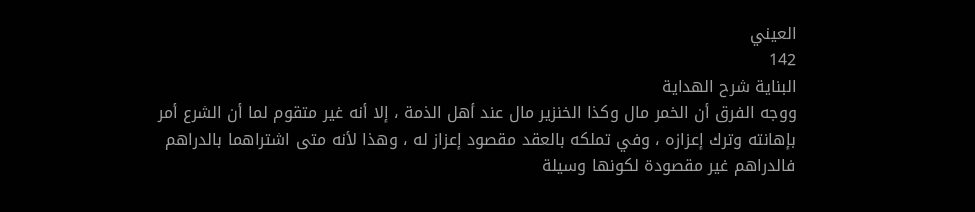العيني
142
البناية شرح الهداية
ووجه الفرق أن الخمر مال وكذا الخنزير مال عند أهل الذمة ، إلا أنه غير متقوم لما أن الشرع أمر بإهانته وترك إعزازه ، وفي تملكه بالعقد مقصود إعزاز له ، وهذا لأنه متى اشتراهما بالدراهم فالدراهم غير مقصودة لكونها وسيلة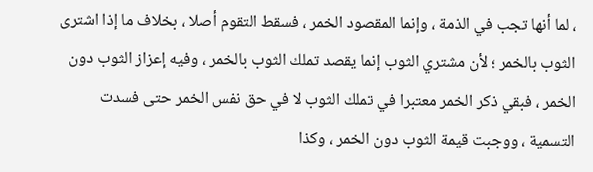، لما أنها تجب في الذمة ، وإنما المقصود الخمر ، فسقط التقوم أصلا ، بخلاف ما إذا اشترى الثوب بالخمر ؛ لأن مشتري الثوب إنما يقصد تملك الثوب بالخمر ، وفيه إعزاز الثوب دون الخمر ، فبقي ذكر الخمر معتبرا في تملك الثوب لا في حق نفس الخمر حتى فسدت التسمية ، ووجبت قيمة الثوب دون الخمر ، وكذا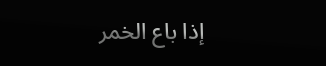إذا باع الخمر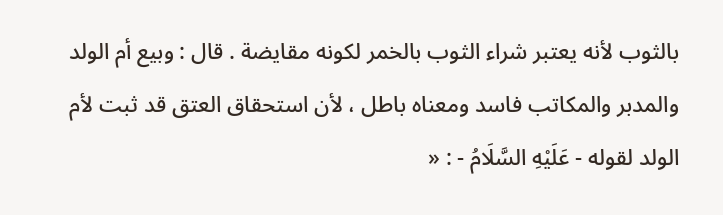بالثوب لأنه يعتبر شراء الثوب بالخمر لكونه مقايضة . قال : وبيع أم الولد والمدبر والمكاتب فاسد ومعناه باطل ، لأن استحقاق العتق قد ثبت لأم الولد لقوله - عَلَيْهِ السَّلَامُ - : «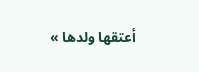أعتقها ولدها »